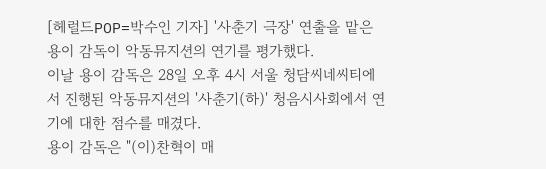[헤럴드POP=박수인 기자] '사춘기 극장' 연출을 맡은 용이 감독이 악동뮤지션의 연기를 평가했다.
이날 용이 감독은 28일 오후 4시 서울 청담씨네씨티에서 진행된 악동뮤지션의 '사춘기(하)' 청음시사회에서 연기에 대한 점수를 매겼다.
용이 감독은 "(이)찬혁이 매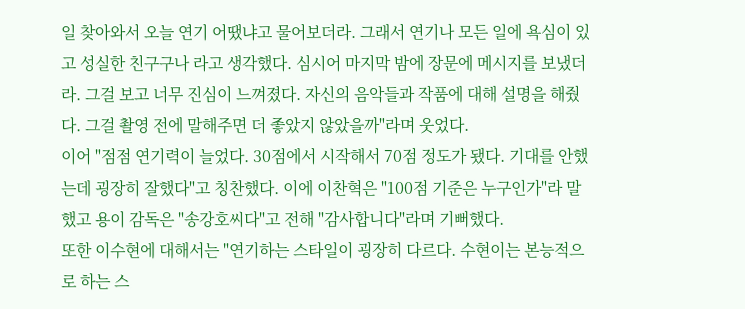일 찾아와서 오늘 연기 어땠냐고 물어보더라. 그래서 연기나 모든 일에 욕심이 있고 성실한 친구구나 라고 생각했다. 심시어 마지막 밤에 장문에 메시지를 보냈더라. 그걸 보고 너무 진심이 느껴졌다. 자신의 음악들과 작품에 대해 설명을 해줬다. 그걸 촬영 전에 말해주면 더 좋았지 않았을까"라며 웃었다.
이어 "점점 연기력이 늘었다. 30점에서 시작해서 70점 정도가 됐다. 기대를 안했는데 굉장히 잘했다"고 칭찬했다. 이에 이찬혁은 "100점 기준은 누구인가"라 말했고 용이 감독은 "송강호씨다"고 전해 "감사합니다"라며 기뻐했다.
또한 이수현에 대해서는 "연기하는 스타일이 굉장히 다르다. 수현이는 본능적으로 하는 스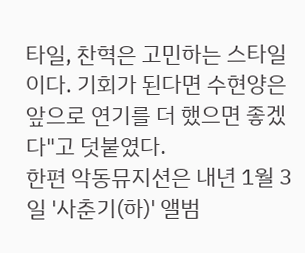타일, 찬혁은 고민하는 스타일이다. 기회가 된다면 수현양은 앞으로 연기를 더 했으면 좋겠다"고 덧붙였다.
한편 악동뮤지션은 내년 1월 3일 '사춘기(하)' 앨범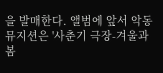을 발매한다. 앨범에 앞서 악동뮤지션은 '사춘기 극장-겨울과 봄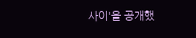사이'을 공개했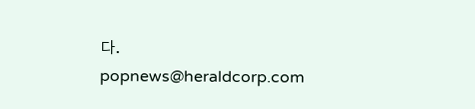다.
popnews@heraldcorp.com